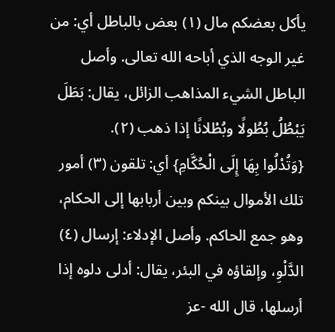يأكل بعضكم مال (١) بعض بالباطل أي: من غير الوجه الذي أباحه الله تعالى. وأصل الباطل الشيء المذاهب الزائل، يقال: بَطَلَ يَبْطُلُ بُطُولًا وبُطْلانًا إذا ذهب (٢).
{وَتُدْلُوا بِهَا إِلَى الْحُكَّامِ} أي: تلقون (٣) أمور تلك الأموال بينكم وبين أربابها إلى الحكام، وهو جمع الحاكم. وأصل الإدلاء: إرسال (٤) الدَّلْوِ، وإلقاؤه في البئر، يقال: أدلى دلوه إذا أرسلها، قال الله -عز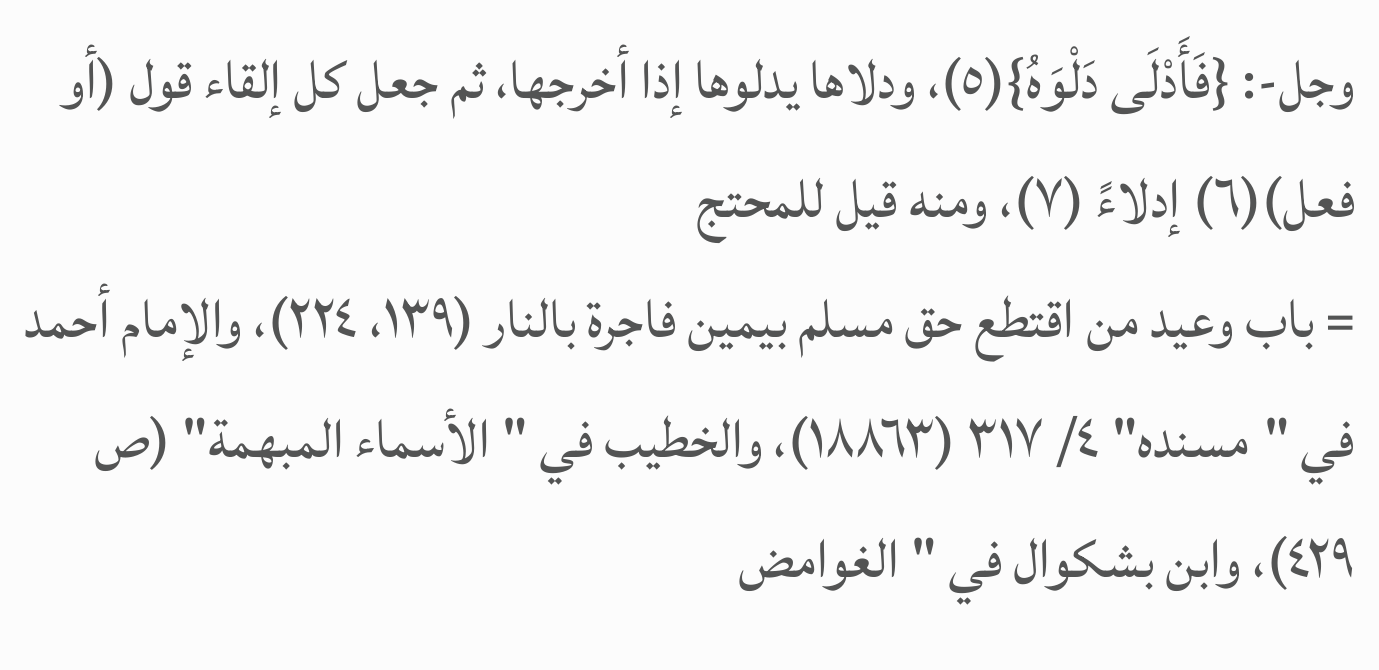وجل-: {فَأَدْلَى دَلْوَهُ}(٥)، ودلاها يدلوها إذا أخرجها، ثم جعل كل إلقاء قول (أو فعل)(٦) إدلاءً (٧)، ومنه قيل للمحتج
= باب وعيد من اقتطع حق مسلم بيمين فاجرة بالنار (١٣٩، ٢٢٤)، والإمام أحمد في "مسنده" ٤/ ٣١٧ (١٨٨٦٣)، والخطيب في "الأسماء المبهمة" (ص ٤٢٩)، وابن بشكوال في "الغوامض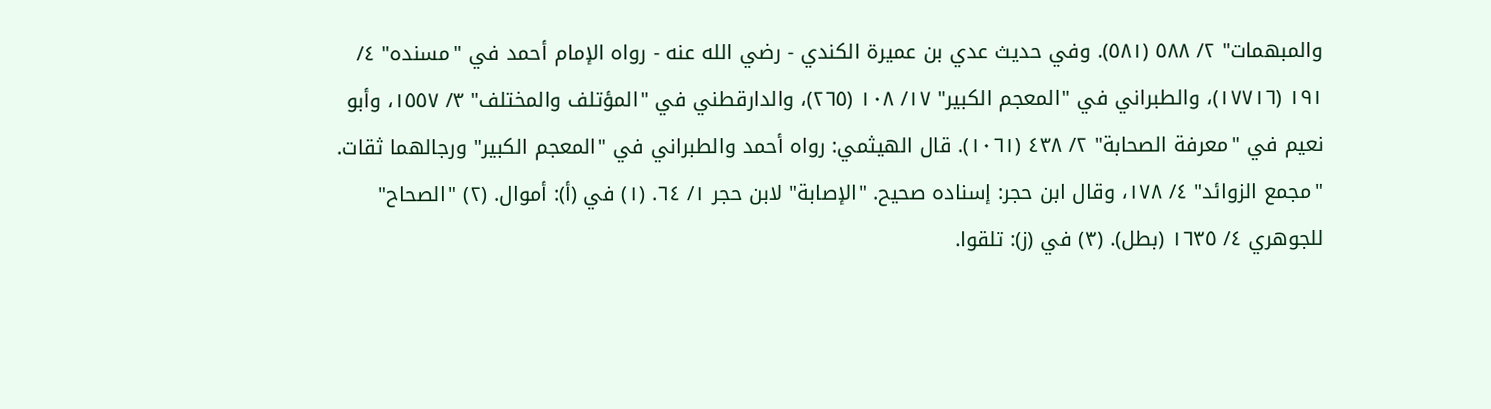والمبهمات" ٢/ ٥٨٨ (٥٨١). وفي حديث عدي بن عميرة الكندي - رضي الله عنه - رواه الإمام أحمد في "مسنده" ٤/ ١٩١ (١٧٧١٦)، والطبراني في "المعجم الكبير" ١٧/ ١٠٨ (٢٦٥)، والدارقطني في "المؤتلف والمختلف" ٣/ ١٥٥٧، وأبو نعيم في "معرفة الصحابة" ٢/ ٤٣٨ (١٠٦١). قال الهيثمي: رواه أحمد والطبراني في "المعجم الكبير" ورجالهما ثقات. "مجمع الزوائد" ٤/ ١٧٨، وقال ابن حجر: إسناده صحيح. "الإصابة" لابن حجر ١/ ٦٤. (١) في (أ): أموال. (٢) "الصحاح" للجوهري ٤/ ١٦٣٥ (بطل). (٣) في (ز): تلقوا.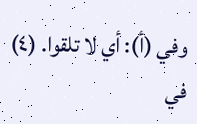وفي (أ): أي لا تلقوا. (٤) في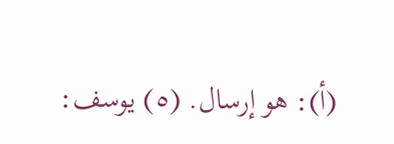(أ): هو إرسال. (٥) يوسف: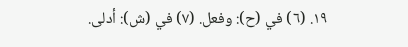١٩. (٦) في (ح): وفعل. (٧) في (ش): أدلى.